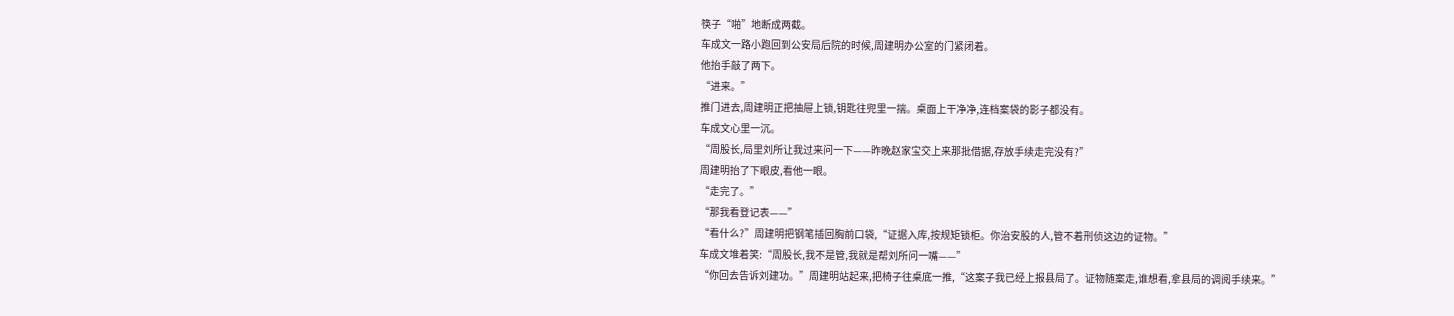筷子“啪”地断成两截。
车成文一路小跑回到公安局后院的时候,周建明办公室的门紧闭着。
他抬手敲了两下。
“进来。”
推门进去,周建明正把抽屉上锁,钥匙往兜里一揣。桌面上干净净,连档案袋的影子都没有。
车成文心里一沉。
“周股长,局里刘所让我过来问一下——昨晚赵家宝交上来那批借据,存放手续走完没有?”
周建明抬了下眼皮,看他一眼。
“走完了。”
“那我看登记表——”
“看什么?”周建明把钢笔插回胸前口袋,“证据入库,按规矩锁柜。你治安股的人,管不着刑侦这边的证物。”
车成文堆着笑:“周股长,我不是管,我就是帮刘所问一嘴——”
“你回去告诉刘建功。”周建明站起来,把椅子往桌底一推,“这案子我已经上报县局了。证物随案走,谁想看,拿县局的调阅手续来。”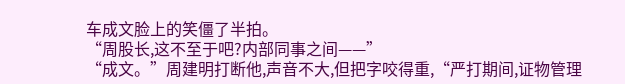车成文脸上的笑僵了半拍。
“周股长,这不至于吧?内部同事之间——”
“成文。”周建明打断他,声音不大,但把字咬得重,“严打期间,证物管理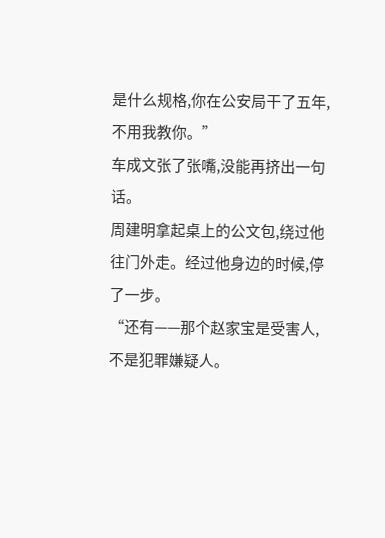是什么规格,你在公安局干了五年,不用我教你。”
车成文张了张嘴,没能再挤出一句话。
周建明拿起桌上的公文包,绕过他往门外走。经过他身边的时候,停了一步。
“还有——那个赵家宝是受害人,不是犯罪嫌疑人。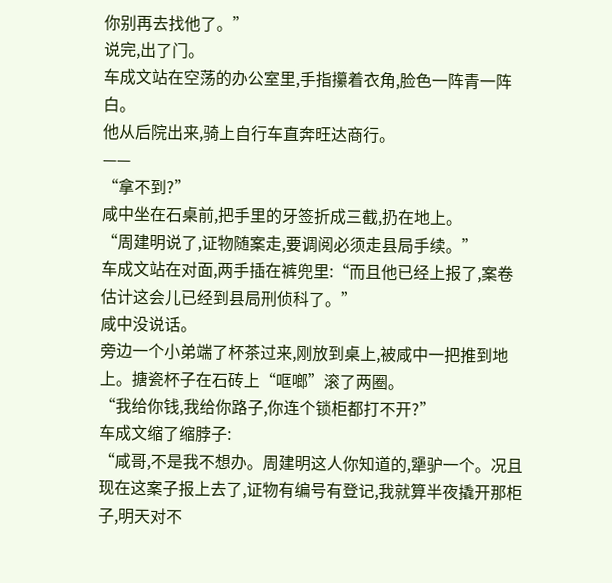你别再去找他了。”
说完,出了门。
车成文站在空荡的办公室里,手指攥着衣角,脸色一阵青一阵白。
他从后院出来,骑上自行车直奔旺达商行。
——
“拿不到?”
咸中坐在石桌前,把手里的牙签折成三截,扔在地上。
“周建明说了,证物随案走,要调阅必须走县局手续。”
车成文站在对面,两手插在裤兜里:“而且他已经上报了,案卷估计这会儿已经到县局刑侦科了。”
咸中没说话。
旁边一个小弟端了杯茶过来,刚放到桌上,被咸中一把推到地上。搪瓷杯子在石砖上“哐啷”滚了两圈。
“我给你钱,我给你路子,你连个锁柜都打不开?”
车成文缩了缩脖子:
“咸哥,不是我不想办。周建明这人你知道的,犟驴一个。况且现在这案子报上去了,证物有编号有登记,我就算半夜撬开那柜子,明天对不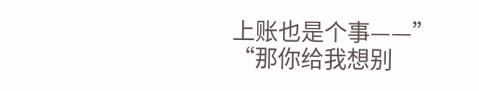上账也是个事——”
“那你给我想别